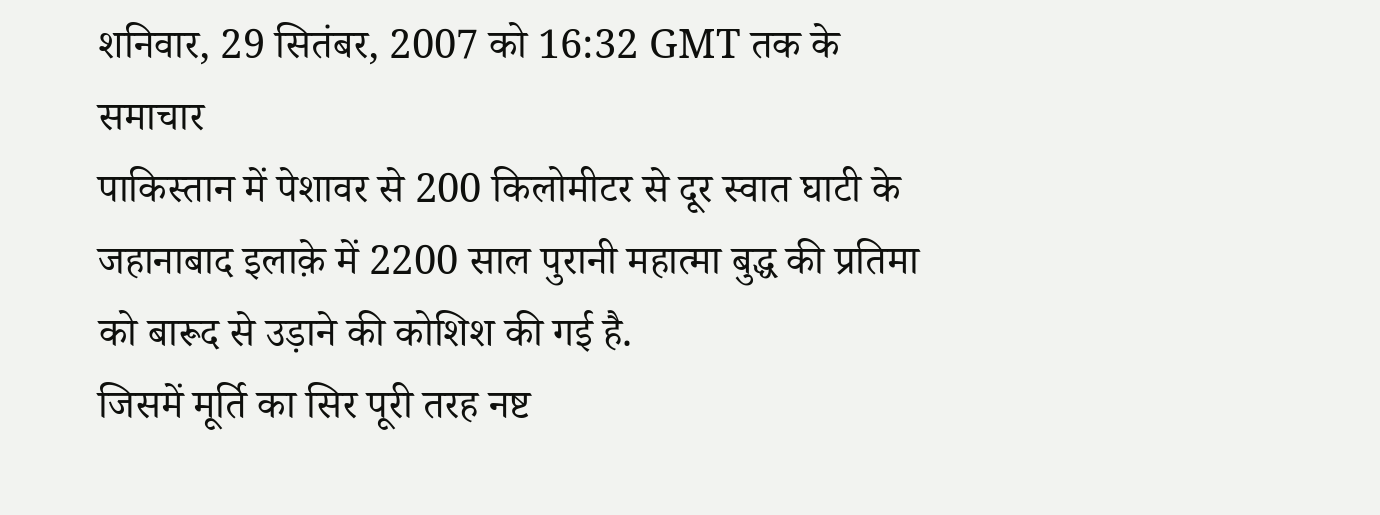शनिवार, 29 सितंबर, 2007 को 16:32 GMT तक के समाचार
पाकिस्तान में पेशावर से 200 किलोमीटर से दूर स्वात घाटी के जहानाबाद इलाक़े में 2200 साल पुरानी महात्मा बुद्ध की प्रतिमा को बारूद से उड़ाने की कोशिश की गई है.
जिसमें मूर्ति का सिर पूरी तरह नष्ट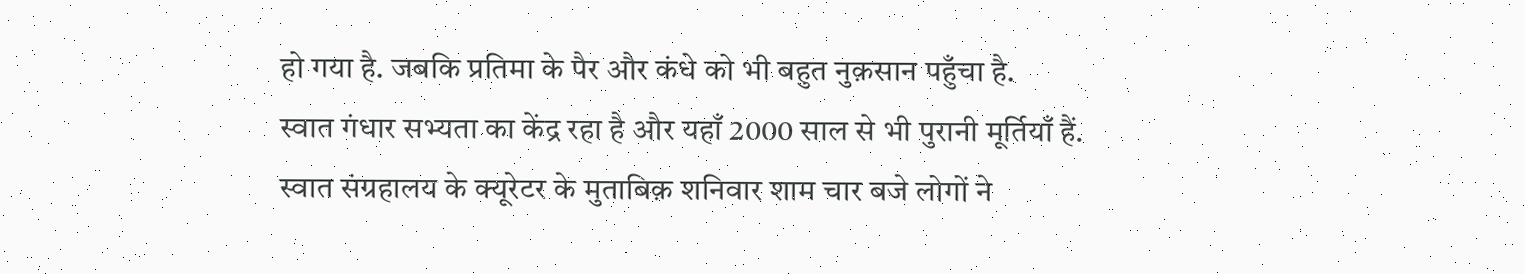हो गया है. जबकि प्रतिमा के पैर और कंधे को भी बहुत नुक़सान पहुँचा है.
स्वात गंधार सभ्यता का केंद्र रहा है और यहाँ 2000 साल से भी पुरानी मूर्तियाँ हैं.
स्वात संग्रहालय के क्यूरेटर के मुताबिक़ शनिवार शाम चार बजे लोगों ने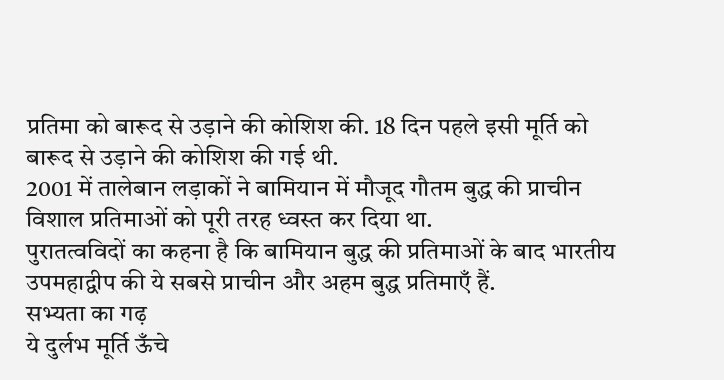प्रतिमा को बारूद से उड़ाने की कोशिश की. 18 दिन पहले इसी मूर्ति को बारूद से उड़ाने की कोशिश की गई थी.
2001 में तालेबान लड़ाकों ने बामियान में मौजूद गौतम बुद्ध की प्राचीन विशाल प्रतिमाओं को पूरी तरह ध्वस्त कर दिया था.
पुरातत्वविदों का कहना है कि बामियान बुद्ध की प्रतिमाओं के बाद भारतीय उपमहाद्वीप की ये सबसे प्राचीन और अहम बुद्ध प्रतिमाएँ हैं.
सभ्यता का गढ़
ये दुर्लभ मूर्ति ऊँचे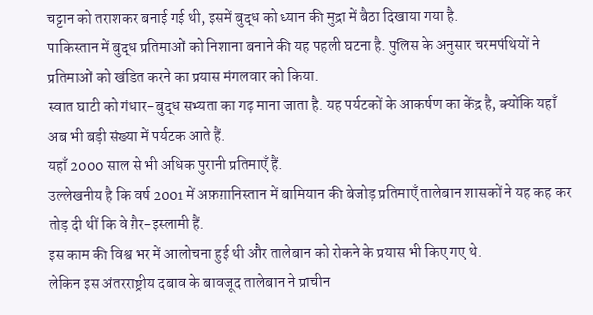चट्टान को तराशकर बनाई गई थी, इसमें बुद्ध को ध्यान की मुद्रा में बैठा दिखाया गया है.
पाकिस्तान में बुद्ध प्रतिमाओं को निशाना बनाने की यह पहली घटना है. पुलिस के अनुसार चरमपंथियों ने प्रतिमाओं को खंडित करने का प्रयास मंगलवार को किया.
स्वात घाटी को गंधार-बुद्ध सभ्यता का गढ़ माना जाता है. यह पर्यटकों के आकर्षण का केंद्र है, क्योंकि यहाँ अब भी बड़ी संख्या में पर्यटक आते हैं.
यहाँ 2000 साल से भी अधिक पुरानी प्रतिमाएँ हैं.
उल्लेखनीय है कि वर्ष 2001 में अफ़ग़ानिस्तान में बामियान की बेजोड़ प्रतिमाएँ तालेबान शासकों ने यह कह कर तोड़ दी थीं कि वे ग़ैर-इस्लामी हैं.
इस काम की विश्व भर में आलोचना हुई थी और तालेबान को रोकने के प्रयास भी किए गए थे.
लेकिन इस अंतरराष्ट्रीय दबाव के बावजूद तालेबान ने प्राचीन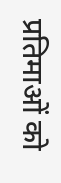प्रतिमाओं को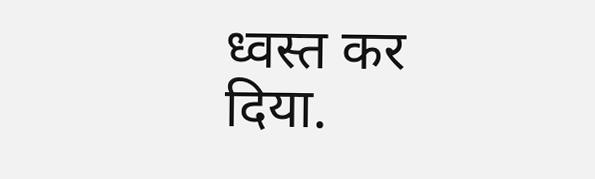ध्वस्त कर दिया.